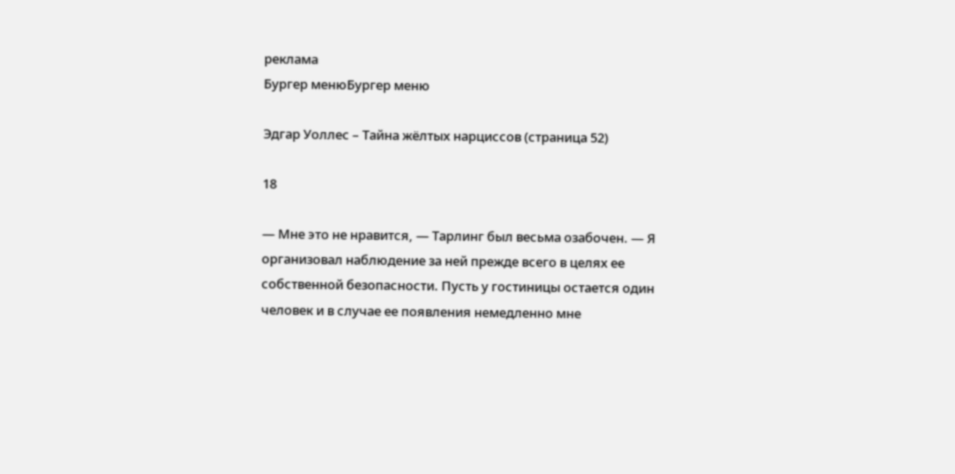реклама
Бургер менюБургер меню

Эдгар Уоллес – Тайна жёлтых нарциссов (страница 52)

18

— Мне это не нравится, — Тарлинг был весьма озабочен. — Я организовал наблюдение за ней прежде всего в целях ее собственной безопасности. Пусть у гостиницы остается один человек и в случае ее появления немедленно мне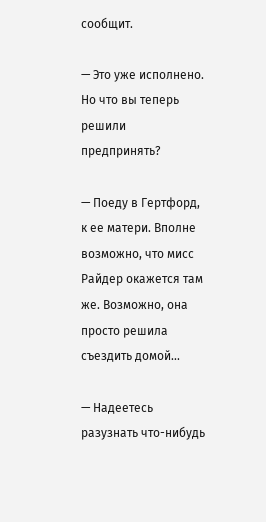сообщит.

— Это уже исполнено. Но что вы теперь решили предпринять?

— Поеду в Гертфорд, к ее матери. Вполне возможно, что мисс Райдер окажется там же. Возможно, она просто решила съездить домой...

— Надеетесь разузнать что-нибудь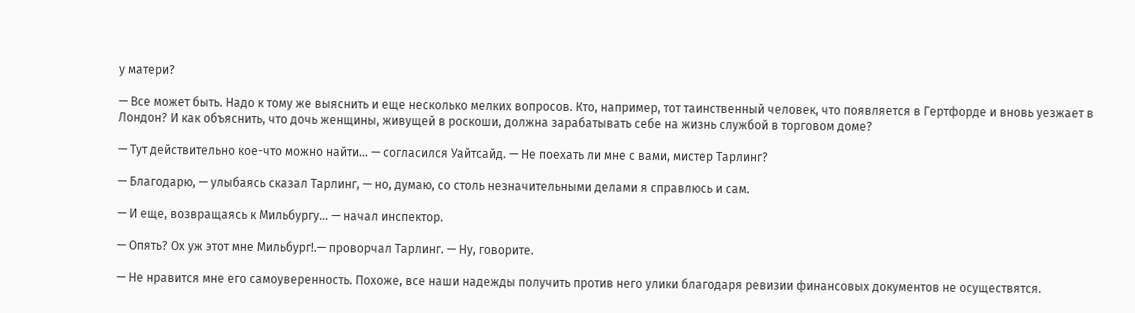у матери?

— Все может быть. Надо к тому же выяснить и еще несколько мелких вопросов. Кто, например, тот таинственный человек, что появляется в Гертфорде и вновь уезжает в Лондон? И как объяснить, что дочь женщины, живущей в роскоши, должна зарабатывать себе на жизнь службой в торговом доме?

— Тут действительно кое-что можно найти... — согласился Уайтсайд. — Не поехать ли мне с вами, мистер Тарлинг?

— Благодарю, — улыбаясь сказал Тарлинг, — но, думаю, со столь незначительными делами я справлюсь и сам.

— И еще, возвращаясь к Мильбургу... — начал инспектор.

— Опять? Ох уж этот мне Мильбург!.— проворчал Тарлинг. — Ну, говорите.

— Не нравится мне его самоуверенность. Похоже, все наши надежды получить против него улики благодаря ревизии финансовых документов не осуществятся.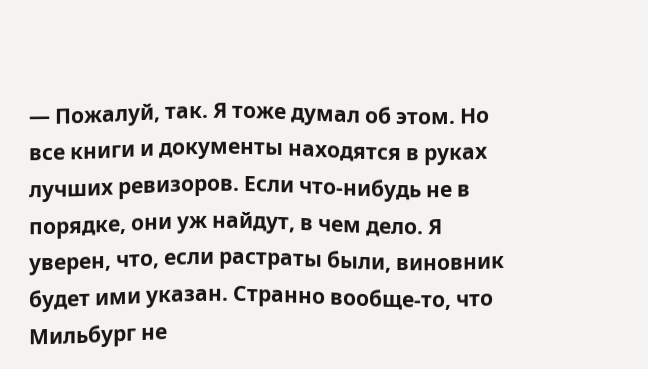— Пожалуй, так. Я тоже думал об этом. Но все книги и документы находятся в руках лучших ревизоров. Если что-нибудь не в порядке, они уж найдут, в чем дело. Я уверен, что, если растраты были, виновник будет ими указан. Странно вообще-то, что Мильбург не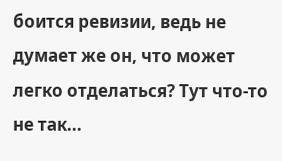боится ревизии, ведь не думает же он, что может легко отделаться? Тут что-то не так...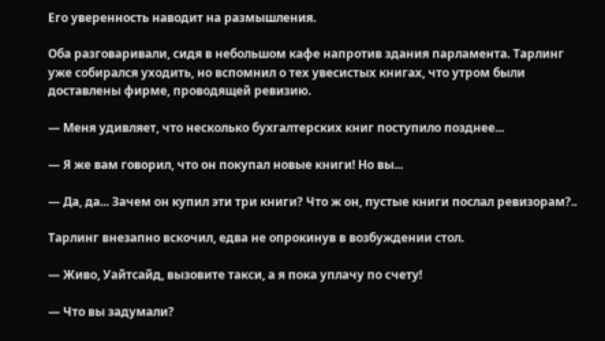Его уверенность наводит на размышления.

Оба разговаривали, сидя в небольшом кафе напротив здания парламента. Тарлинг уже собирался уходить, но вспомнил о тех увесистых книгах, что утром были доставлены фирме, проводящей ревизию.

— Меня удивляет, что несколько бухгалтерских книг поступило позднее...

— Я же вам говорил, что он покупал новые книги! Но вы...

— Да, да... Зачем он купил эти три книги? Что ж он, пустые книги послал ревизорам?..

Тарлинг внезапно вскочил, едва не опрокинув в возбуждении стол.

— Живо, Уайтсайд, вызовите такси, а я пока уплачу по счету!

— Что вы задумали?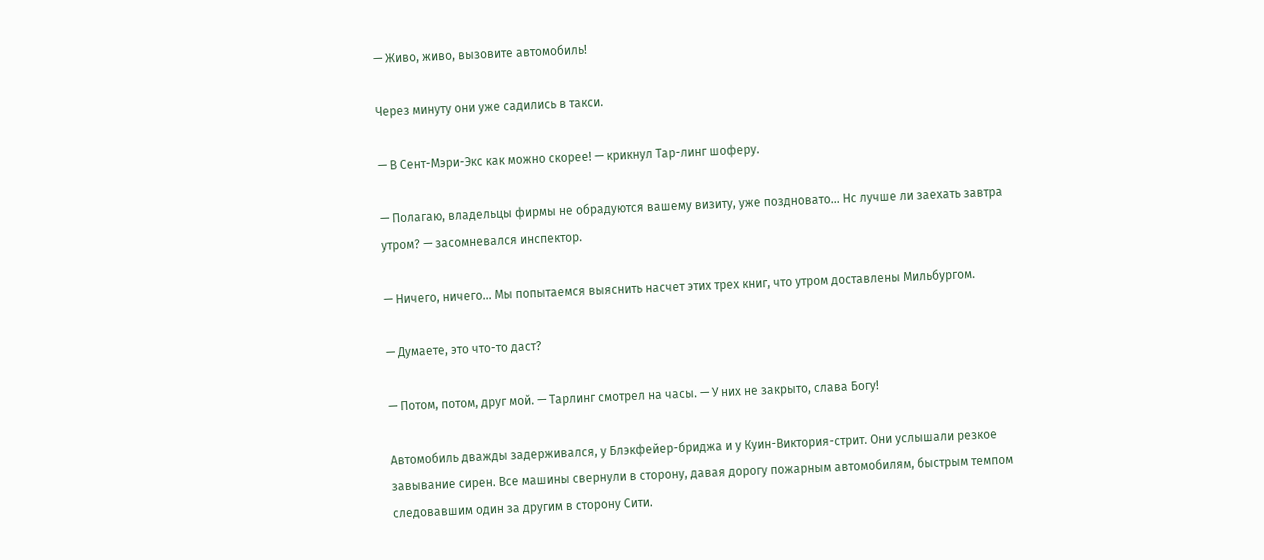— Живо, живо, вызовите автомобиль!

Через минуту они уже садились в такси.

— В Сент-Мэри-Экс как можно скорее! — крикнул Тар-линг шоферу.

— Полагаю, владельцы фирмы не обрадуются вашему визиту, уже поздновато... Нс лучше ли заехать завтра утром? — засомневался инспектор.

— Ничего, ничего... Мы попытаемся выяснить насчет этих трех книг, что утром доставлены Мильбургом.

— Думаете, это что-то даст?

— Потом, потом, друг мой. — Тарлинг смотрел на часы. — У них не закрыто, слава Богу!

Автомобиль дважды задерживался, у Блэкфейер-бриджа и у Куин-Виктория-стрит. Они услышали резкое завывание сирен. Все машины свернули в сторону, давая дорогу пожарным автомобилям, быстрым темпом следовавшим один за другим в сторону Сити.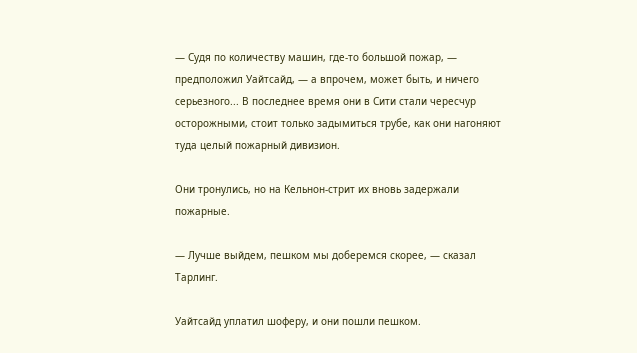— Судя по количеству машин, где-то большой пожар, — предположил Уайтсайд, — а впрочем, может быть, и ничего серьезного... В последнее время они в Сити стали чересчур осторожными, стоит только задымиться трубе, как они нагоняют туда целый пожарный дивизион.

Они тронулись, но на Кельнон-стрит их вновь задержали пожарные.

— Лучше выйдем, пешком мы доберемся скорее, — сказал Тарлинг.

Уайтсайд уплатил шоферу, и они пошли пешком.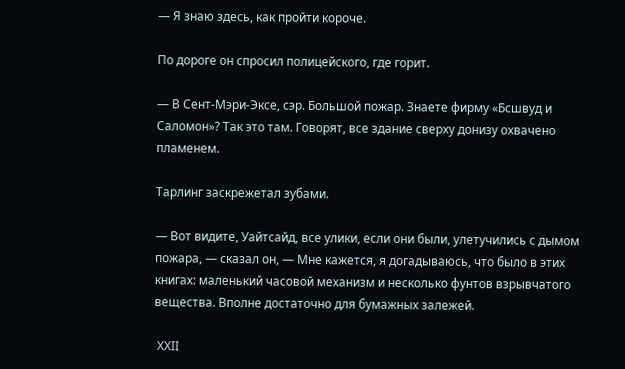— Я знаю здесь, как пройти короче.

По дороге он спросил полицейского, где горит.

— В Сент-Мэри-Эксе, сэр. Большой пожар. Знаете фирму «Бсшвуд и Саломон»? Так это там. Говорят, все здание сверху донизу охвачено пламенем.

Тарлинг заскрежетал зубами.

— Вот видите, Уайтсайд, все улики, если они были, улетучились с дымом пожара, — сказал он, — Мне кажется, я догадываюсь, что было в этих книгах: маленький часовой механизм и несколько фунтов взрывчатого вещества. Вполне достаточно для бумажных залежей.

 XXII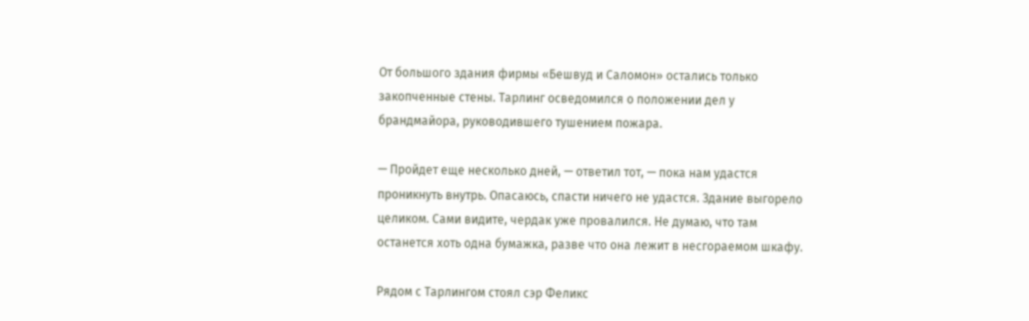От большого здания фирмы «Бешвуд и Саломон» остались только закопченные стены. Тарлинг осведомился о положении дел у брандмайора, руководившего тушением пожара.

— Пройдет еще несколько дней, — ответил тот, — пока нам удастся проникнуть внутрь. Опасаюсь, спасти ничего не удастся. Здание выгорело целиком. Сами видите, чердак уже провалился. Не думаю, что там останется хоть одна бумажка, разве что она лежит в несгораемом шкафу.

Рядом с Тарлингом стоял сэр Феликс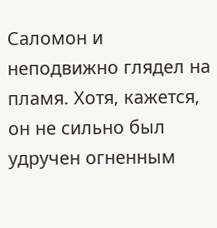Саломон и неподвижно глядел на пламя. Хотя, кажется, он не сильно был удручен огненным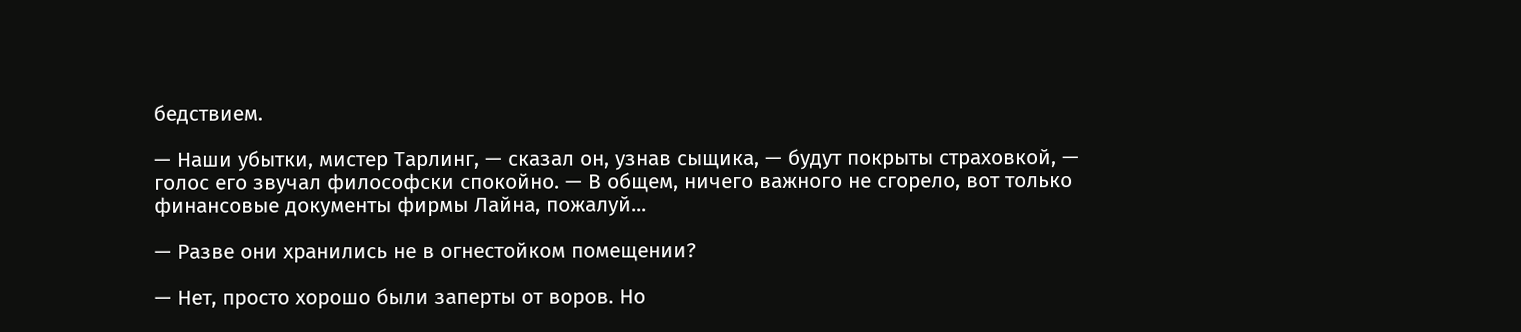бедствием.

— Наши убытки, мистер Тарлинг, — сказал он, узнав сыщика, — будут покрыты страховкой, — голос его звучал философски спокойно. — В общем, ничего важного не сгорело, вот только финансовые документы фирмы Лайна, пожалуй...

— Разве они хранились не в огнестойком помещении?

— Нет, просто хорошо были заперты от воров. Но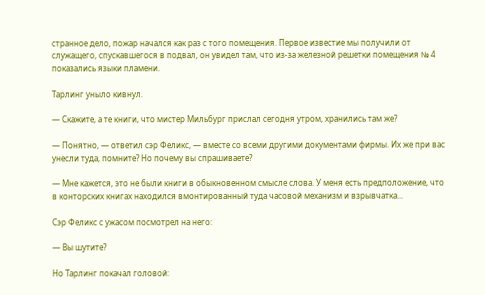странное дело, пожар начался как раз с того помещения. Первое известие мы получили от служащего, спускавшегося в подвал, он увидел там, что из-за железной решетки помещения № 4 показались языки пламени.

Тарлинг уныло кивнул.

— Скажите, а те книги, что мистер Мильбург прислал сегодня утром, хранились там же?

— Понятно, — ответил сэр Феликс, — вместе со всеми другими документами фирмы. Их же при вас унесли туда, помните? Но почему вы спрашиваете?

— Мне кажется, это не были книги в обыкновенном смысле слова. У меня есть предположение, что в конторских книгах находился вмонтированный туда часовой механизм и взрывчатка...

Сэр Феликс с ужасом посмотрел на него:

— Вы шутите?

Но Тарлинг покачал головой: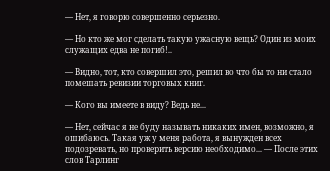— Нет, я говорю совершенно серьезно.

— Но кто же мог сделать такую ужасную вещь? Один из моих служащих едва не погиб!..

— Видно, тот, кто совершил это, решил во что бы то ни стало помешать ревизии торговых книг.

— Кого вы имеете в виду? Ведь не...

— Нет, сейчас я не буду называть никаких имен, возможно, я ошибаюсь. Такая уж у меня работа, я вынужден всех подозревать, но проверить версию необходимо... — После этих слов Тарлинг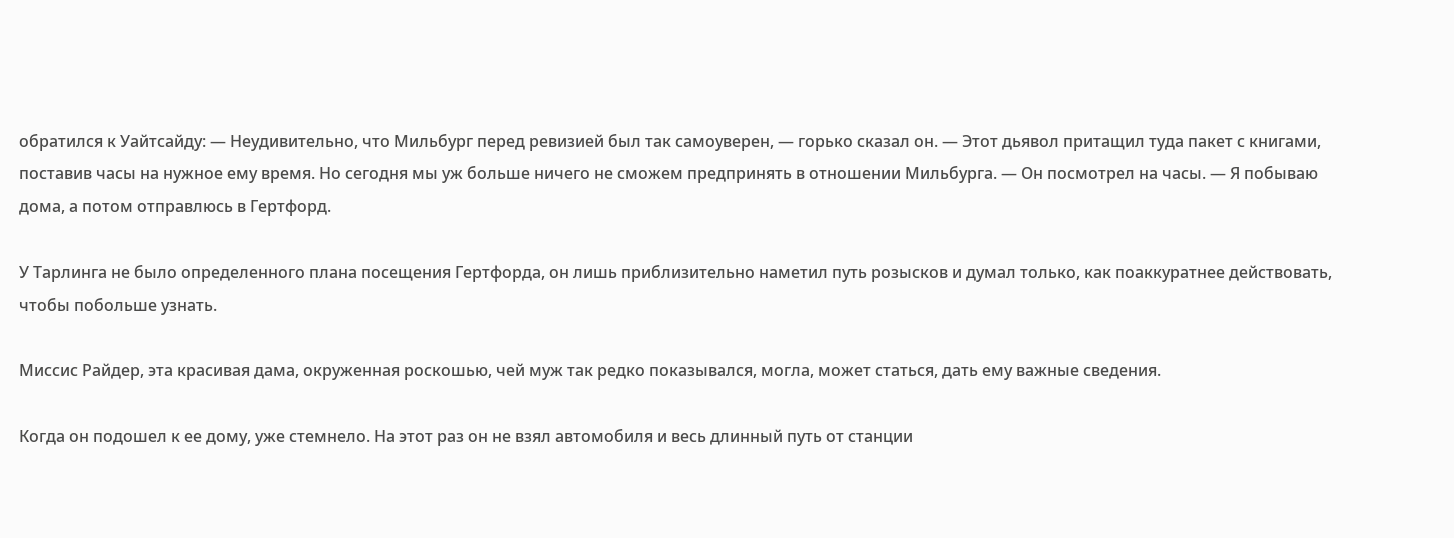обратился к Уайтсайду: — Неудивительно, что Мильбург перед ревизией был так самоуверен, — горько сказал он. — Этот дьявол притащил туда пакет с книгами, поставив часы на нужное ему время. Но сегодня мы уж больше ничего не сможем предпринять в отношении Мильбурга. — Он посмотрел на часы. — Я побываю дома, а потом отправлюсь в Гертфорд.

У Тарлинга не было определенного плана посещения Гертфорда, он лишь приблизительно наметил путь розысков и думал только, как поаккуратнее действовать, чтобы побольше узнать.

Миссис Райдер, эта красивая дама, окруженная роскошью, чей муж так редко показывался, могла, может статься, дать ему важные сведения.

Когда он подошел к ее дому, уже стемнело. На этот раз он не взял автомобиля и весь длинный путь от станции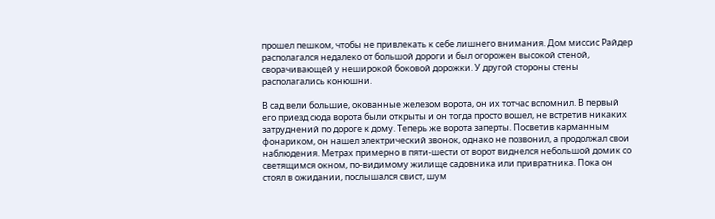прошел пешком, чтобы не привлекать к себе лишнего внимания. Дом миссис Райдер располагался недалеко от большой дороги и был огорожен высокой стеной, сворачивающей у неширокой боковой дорожки. У другой стороны стены располагались конюшни.

В сад вели большие, окованные железом ворота, он их тотчас вспомнил. В первый его приезд сюда ворота были открыты и он тогда просто вошел, не встретив никаких затруднений по дороге к дому. Теперь же ворота заперты. Посветив карманным фонариком, он нашел электрический звонок, однако не позвонил, а продолжал свои наблюдения. Метрах примерно в пяти-шести от ворот виднелся небольшой домик со светящимся окном, по-видимому жилище садовника или привратника. Пока он стоял в ожидании, послышался свист, шум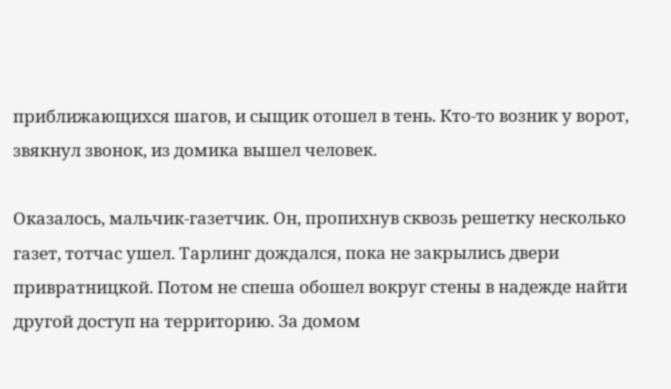приближающихся шагов, и сыщик отошел в тень. Кто-то возник у ворот, звякнул звонок, из домика вышел человек.

Оказалось, мальчик-газетчик. Он, пропихнув сквозь решетку несколько газет, тотчас ушел. Тарлинг дождался, пока не закрылись двери привратницкой. Потом не спеша обошел вокруг стены в надежде найти другой доступ на территорию. За домом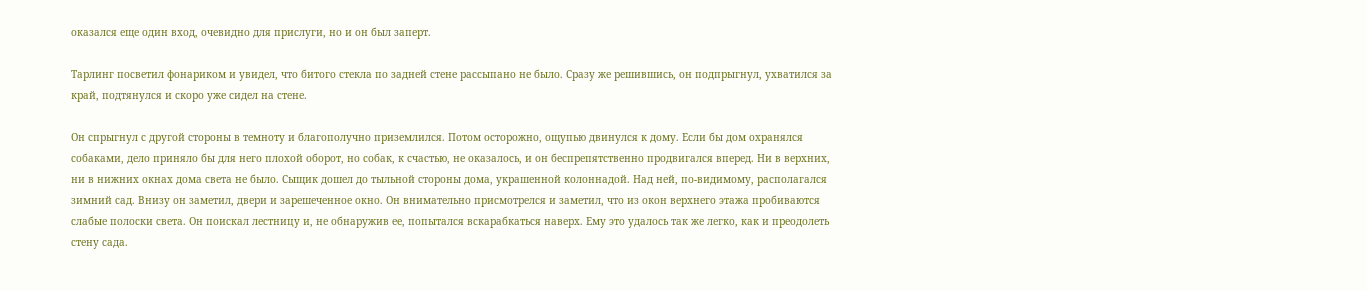оказался еще один вход, очевидно для прислуги, но и он был заперт.

Тарлинг посветил фонариком и увидел, что битого стекла по задней стене рассыпано не было. Сразу же решившись, он подпрыгнул, ухватился за край, подтянулся и скоро уже сидел на стене.

Он спрыгнул с другой стороны в темноту и благополучно приземлился. Потом осторожно, ощупью двинулся к дому. Если бы дом охранялся собаками, дело приняло бы для него плохой оборот, но собак, к счастью, не оказалось, и он беспрепятственно продвигался вперед. Ни в верхних, ни в нижних окнах дома света не было. Сыщик дошел до тыльной стороны дома, украшенной колоннадой. Над ней, по-видимому, располагался зимний сад. Внизу он заметил, двери и зарешеченное окно. Он внимательно присмотрелся и заметил, что из окон верхнего этажа пробиваются слабые полоски света. Он поискал лестницу и, не обнаружив ее, попытался вскарабкаться наверх. Ему это удалось так же легко, как и преодолеть стену сада.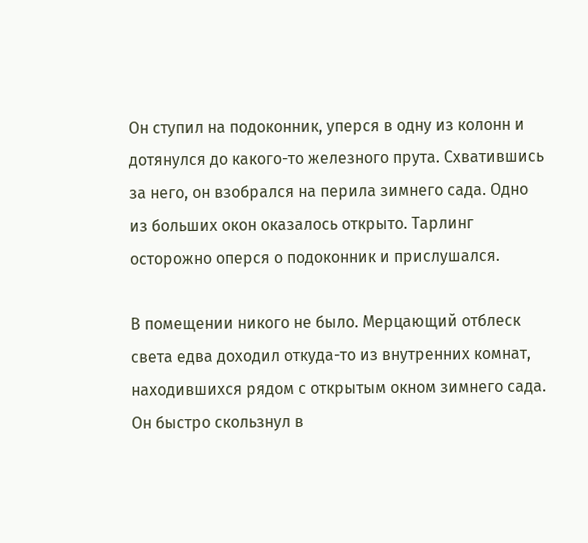Он ступил на подоконник, уперся в одну из колонн и дотянулся до какого-то железного прута. Схватившись за него, он взобрался на перила зимнего сада. Одно из больших окон оказалось открыто. Тарлинг осторожно оперся о подоконник и прислушался.

В помещении никого не было. Мерцающий отблеск света едва доходил откуда-то из внутренних комнат, находившихся рядом с открытым окном зимнего сада. Он быстро скользнул в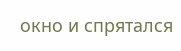окно и спрятался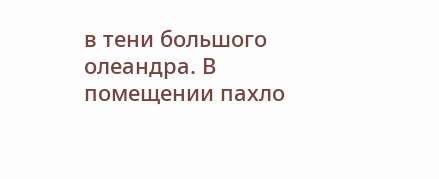в тени большого олеандра. В помещении пахло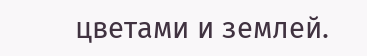цветами и землей.